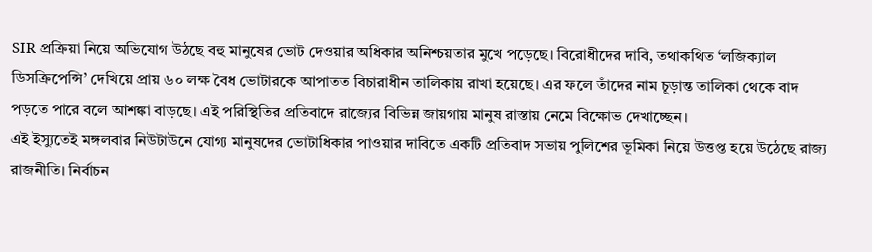SIR প্রক্রিয়া নিয়ে অভিযোগ উঠছে বহু মানুষের ভোট দেওয়ার অধিকার অনিশ্চয়তার মুখে পড়েছে। বিরোধীদের দাবি, তথাকথিত ‘লজিক্যাল ডিসক্রিপেন্সি’ দেখিয়ে প্রায় ৬০ লক্ষ বৈধ ভোটারকে আপাতত বিচারাধীন তালিকায় রাখা হয়েছে। এর ফলে তাঁদের নাম চূড়ান্ত তালিকা থেকে বাদ পড়তে পারে বলে আশঙ্কা বাড়ছে। এই পরিস্থিতির প্রতিবাদে রাজ্যের বিভিন্ন জায়গায় মানুষ রাস্তায় নেমে বিক্ষোভ দেখাচ্ছেন।
এই ইস্যুতেই মঙ্গলবার নিউটাউনে যোগ্য মানুষদের ভোটাধিকার পাওয়ার দাবিতে একটি প্রতিবাদ সভায় পুলিশের ভূমিকা নিয়ে উত্তপ্ত হয়ে উঠেছে রাজ্য রাজনীতি। নির্বাচন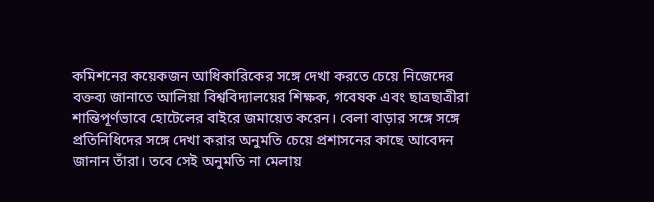কমিশনের কয়েকজন আধিকারিকের সঙ্গে দেখা করতে চেয়ে নিজেদের বক্তব্য জানাতে আলিয়া বিশ্ববিদ্যালয়ের শিক্ষক, গবেষক এবং ছাত্রছাত্রীরা শান্তিপূর্ণভাবে হোটেলের বাইরে জমায়েত করেন। বেলা বাড়ার সঙ্গে সঙ্গে প্রতিনিধিদের সঙ্গে দেখা করার অনুমতি চেয়ে প্রশাসনের কাছে আবেদন জানান তাঁরা। তবে সেই অনুমতি না মেলায়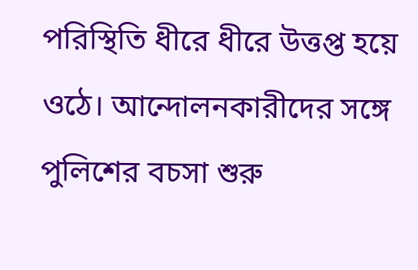পরিস্থিতি ধীরে ধীরে উত্তপ্ত হয়ে ওঠে। আন্দোলনকারীদের সঙ্গে পুলিশের বচসা শুরু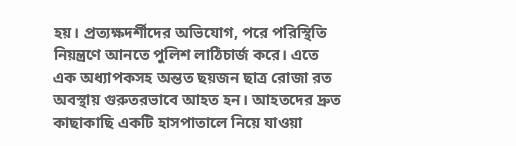হয়। প্রত্যক্ষদর্শীদের অভিযোগ, পরে পরিস্থিতি নিয়ন্ত্রণে আনতে পুলিশ লাঠিচার্জ করে। এতে এক অধ্যাপকসহ অন্তত ছয়জন ছাত্র রোজা রত অবস্থায় গুরুতরভাবে আহত হন। আহতদের দ্রুত কাছাকাছি একটি হাসপাতালে নিয়ে যাওয়া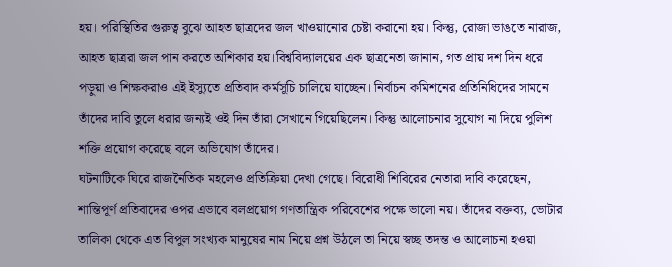হয়। পরিস্থিতির গুরুত্ব বুঝে আহত ছাত্রদের জল খাওয়ানোর চেষ্টা করানো হয়। কিন্তু, রোজা ভাঙতে নারাজ, আহত ছাত্ররা জল পান করতে অশিকার হয়।বিশ্ববিদ্যালয়ের এক ছাত্রনেতা জানান, গত প্রায় দশ দিন ধরে পড়ুয়া ও শিক্ষকরাও এই ইস্যুতে প্রতিবাদ কর্মসূচি চালিয়ে যাচ্ছেন। নির্বাচন কমিশনের প্রতিনিধিদের সামনে তাঁদের দাবি তুলে ধরার জন্যই ওই দিন তাঁরা সেখানে গিয়েছিলেন। কিন্তু আলোচনার সুযোগ না দিয়ে পুলিশ শক্তি প্রয়োগ করেছে বলে অভিযোগ তাঁদের।
ঘটনাটিকে ঘিরে রাজনৈতিক মহলেও প্রতিক্রিয়া দেখা গেছে। বিরোধী শিবিরের নেতারা দাবি করেছেন, শান্তিপূর্ণ প্রতিবাদের ওপর এভাবে বলপ্রয়োগ গণতান্ত্রিক পরিবেশের পক্ষে ভালো নয়। তাঁদের বক্তব্য, ভোটার তালিকা থেকে এত বিপুল সংখ্যক মানুষের নাম নিয়ে প্রশ্ন উঠলে তা নিয়ে স্বচ্ছ তদন্ত ও আলোচনা হওয়া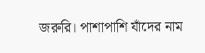জরুরি। পাশাপাশি যাঁদের নাম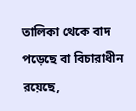তালিকা থেকে বাদ পড়েছে বা বিচারাধীন রয়েছে,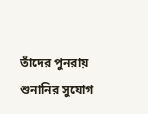তাঁদের পুনরায় শুনানির সুযোগ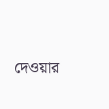দেওয়ার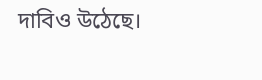দাবিও উঠেছে।